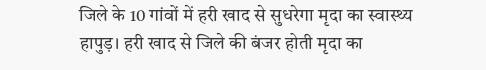जिले के 10 गांवों में हरी खाद से सुधरेगा मृदा का स्वास्थ्य
हापुड़। हरी खाद से जिले की बंजर होती मृदा का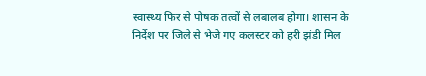स्वास्थ्य फिर से पोषक तत्वों से लबालब होगा। शासन के निर्देश पर जिले से भेजे गए कलस्टर को हरी झंडी मिल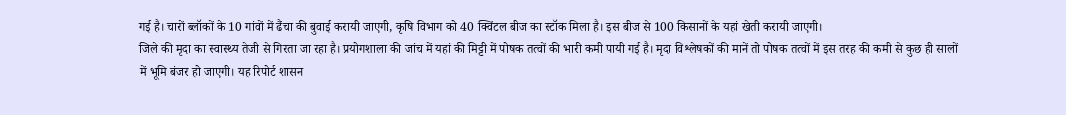गई है। चारों ब्लॉकों के 10 गांवों में ढैंचा की बुवाई करायी जाएगी, कृषि विभाग को 40 क्विंटल बीज का स्टॉक मिला है। इस बीज से 100 किसानों के यहां खेती करायी जाएगी।
जिले की मृदा का स्वास्थ्य तेजी से गिरता जा रहा है। प्रयोगशाला की जांच में यहां की मिट्टी में पोषक तत्वों की भारी कमी पायी गई है। मृदा विश्लेषकों की मानें तो पोषक तत्वों में इस तरह की कमी से कुछ ही सालों में भूमि बंजर हो जाएगी। यह रिपोर्ट शासन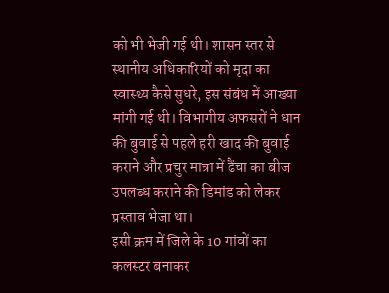को भी भेजी गई थी। शासन स्तर से स्थानीय अधिकारियों को मृदा का स्वास्थ्य कैसे सुधरे, इस संबंध में आख्या मांगी गई थी। विभागीय अफसरों ने धान की बुवाई से पहले हरी खाद की बुवाई कराने और प्रचुर मात्रा में ढैंचा का बीज उपलब्ध कराने की डिमांड को लेकर प्रस्ताव भेजा था।
इसी क्रम में जिले के 10 गांवों का कलस्टर बनाकर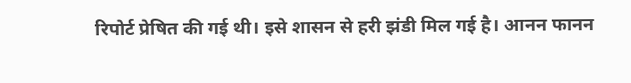रिपोर्ट प्रेषित की गई थी। इसे शासन से हरी झंडी मिल गई है। आनन फानन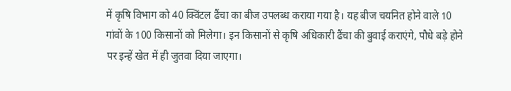में कृषि विभाग को 40 क्विंटल ढैंचा का बीज उपलब्ध कराया गया है। यह बीज चयनित होने वाले 10 गांवों के 100 किसानों को मिलेगा। इन किसानों से कृषि अधिकारी ढैंचा की बुवाई कराएंगे, पौधे बड़े होने पर इन्हें खेत में ही जुतवा दिया जाएगा।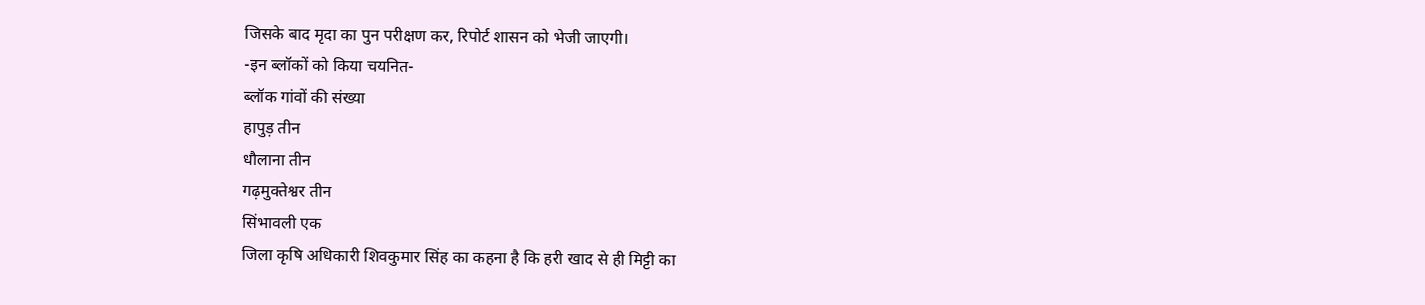जिसके बाद मृदा का पुन परीक्षण कर, रिपोर्ट शासन को भेजी जाएगी।
-इन ब्लॉकों को किया चयनित-
ब्लॉक गांवों की संख्या
हापुड़ तीन
धौलाना तीन
गढ़मुक्तेश्वर तीन
सिंभावली एक
जिला कृषि अधिकारी शिवकुमार सिंह का कहना है कि हरी खाद से ही मिट्टी का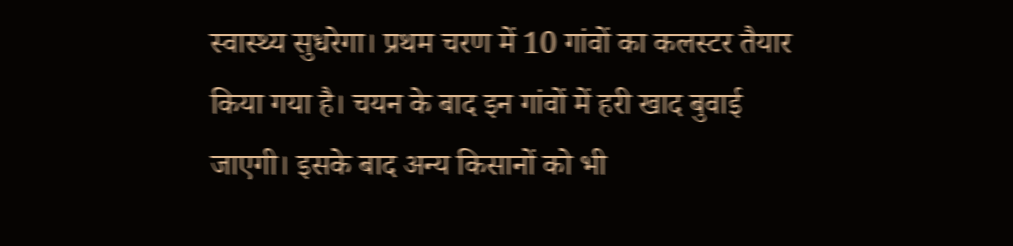स्वास्थ्य सुधरेगा। प्रथम चरण में 10 गांवों का कलस्टर तैयार किया गया है। चयन के बाद इन गांवों में हरी खाद बुवाई जाएगी। इसके बाद अन्य किसानों को भी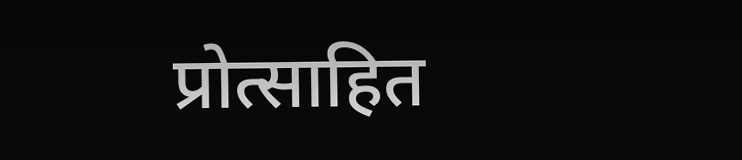प्रोत्साहित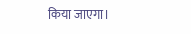किया जाएगा।